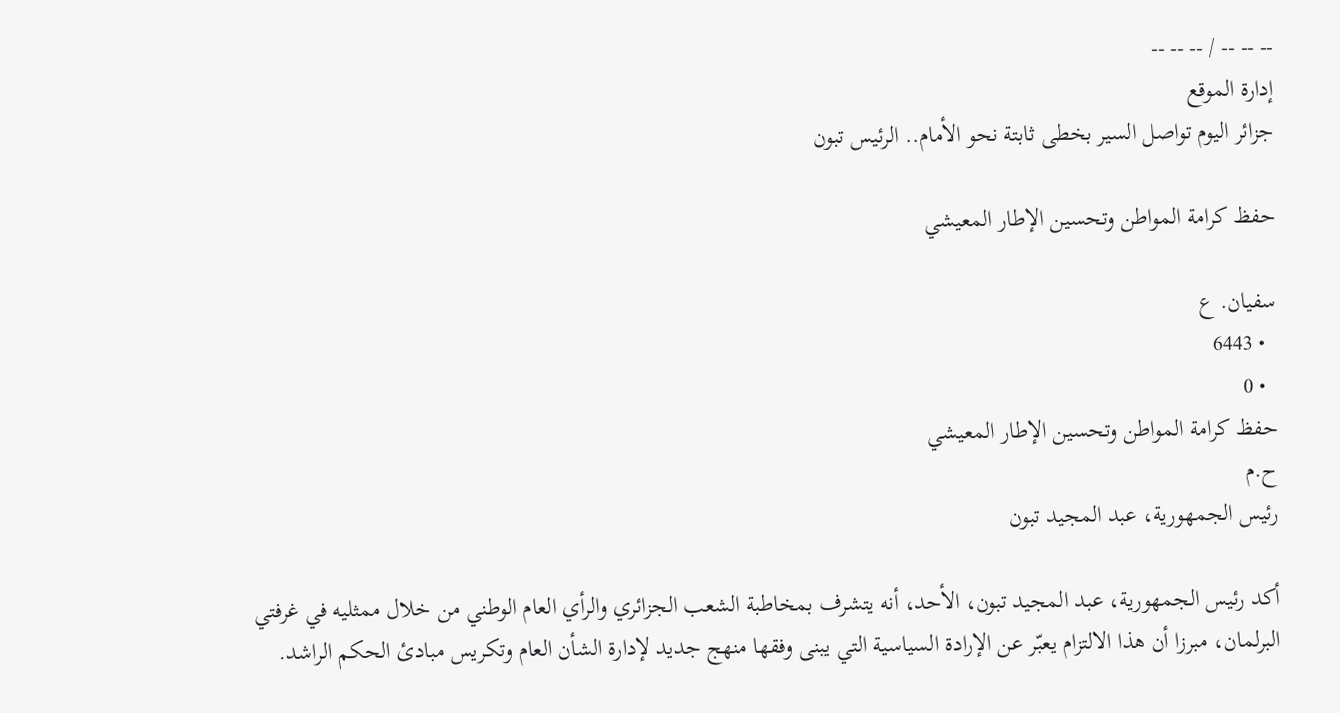-- -- -- / -- -- --
إدارة الموقع
جزائر اليوم تواصل السير بخطى ثابتة نحو الأمام.. الرئيس تبون

حفظ كرامة المواطن وتحسين الإطار المعيشي

سفيان. ع
  • 6443
  • 0
حفظ كرامة المواطن وتحسين الإطار المعيشي
ح.م
رئيس الجمهورية، عبد المجيد تبون

أكد رئيس الجمهورية، عبد المجيد تبون، الأحد، أنه يتشرف بمخاطبة الشعب الجزائري والرأي العام الوطني من خلال ممثليه في غرفتي البرلمان، مبرزا أن هذا الالتزام يعبّر عن الإرادة السياسية التي يبنى وفقها منهج جديد لإدارة الشأن العام وتكريس مبادئ الحكم الراشد.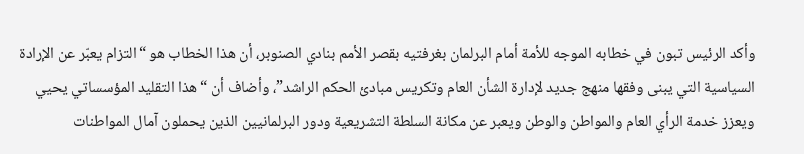وأكد الرئيس تبون في خطابه الموجه للأمة أمام البرلمان بغرفتيه بقصر الأمم بنادي الصنوبر، أن هذا الخطاب هو “التزام يعبّر عن الإرادة السياسية التي يبنى وفقها منهج جديد لإدارة الشأن العام وتكريس مبادئ الحكم الراشد”، وأضاف أن “هذا التقليد المؤسساتي يحيي ويعزز خدمة الرأي العام والمواطن والوطن ويعبر عن مكانة السلطة التشريعية ودور البرلمانيين الذين يحملون آمال المواطنات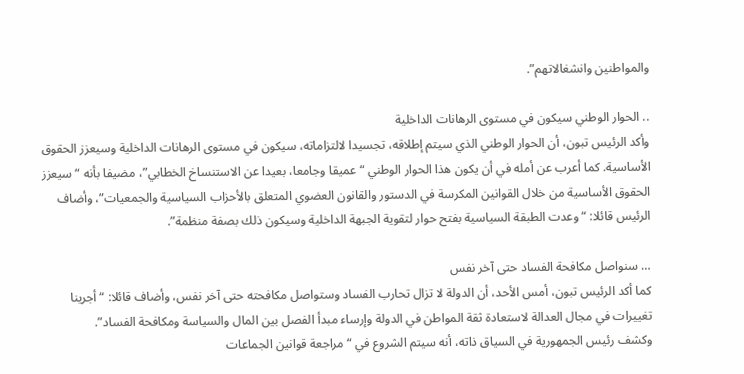والمواطنين وانشغالاتهم”.

.. الحوار الوطني سيكون في مستوى الرهانات الداخلية
وأكد الرئيس تبون، أن الحوار الوطني الذي سيتم إطلاقه، تجسيدا لالتزاماته، سيكون في مستوى الرهانات الداخلية وسيعزز الحقوق الأساسية. كما أعرب عن أمله في أن يكون هذا الحوار الوطني “عميقا وجامعا، بعيدا عن الاستنساخ الخطابي”، مضيفا بأنه “سيعزز الحقوق الأساسية من خلال القوانين المكرسة في الدستور والقانون العضوي المتعلق بالأحزاب السياسية والجمعيات”، وأضاف الرئيس قائلا: “وعدت الطبقة السياسية بفتح حوار لتقوية الجبهة الداخلية وسيكون ذلك بصفة منظمة”.

… سنواصل مكافحة الفساد حتى آخر نفس
كما أكد الرئيس تبون، أمس الأحد، أن الدولة لا تزال تحارب الفساد وستواصل مكافحته حتى آخر نفس، وأضاف قائلا: “أجرينا تغييرات في مجال العدالة لاستعادة ثقة المواطن في الدولة وإرساء مبدأ الفصل بين المال والسياسة ومكافحة الفساد”.
وكشف رئيس الجمهورية في السياق ذاته، أنه سيتم الشروع في “مراجعة قوانين الجماعات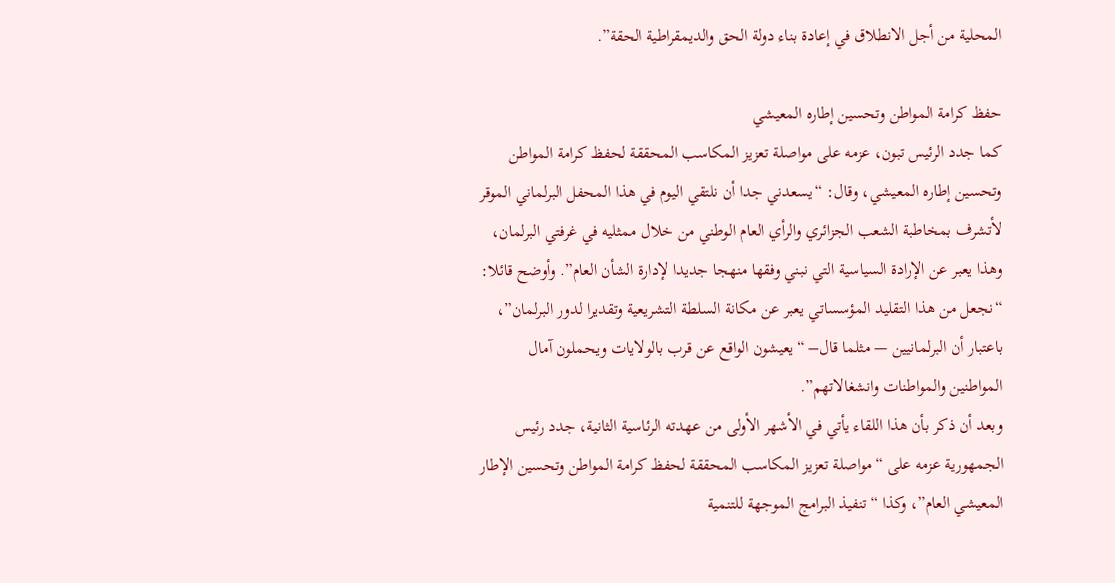المحلية من أجل الانطلاق في إعادة بناء دولة الحق والديمقراطية الحقة”.

حفظ كرامة المواطن وتحسين إطاره المعيشي
كما جدد الرئيس تبون، عزمه على مواصلة تعزيز المكاسب المحققة لحفظ كرامة المواطن وتحسين إطاره المعيشي، وقال: “يسعدني جدا أن نلتقي اليوم في هذا المحفل البرلماني الموقر لأتشرف بمخاطبة الشعب الجزائري والرأي العام الوطني من خلال ممثليه في غرفتي البرلمان، وهذا يعبر عن الإرادة السياسية التي نبني وفقها منهجا جديدا لإدارة الشأن العام”. وأوضح قائلا: “نجعل من هذا التقليد المؤسساتي يعبر عن مكانة السلطة التشريعية وتقديرا لدور البرلمان”، باعتبار أن البرلمانيين — مثلما قال– “يعيشون الواقع عن قرب بالولايات ويحملون آمال المواطنين والمواطنات وانشغالاتهم”.
وبعد أن ذكر بأن هذا اللقاء يأتي في الأشهر الأولى من عهدته الرئاسية الثانية، جدد رئيس الجمهورية عزمه على “مواصلة تعزيز المكاسب المحققة لحفظ كرامة المواطن وتحسين الإطار المعيشي العام”، وكذا “تنفيذ البرامج الموجهة للتنمية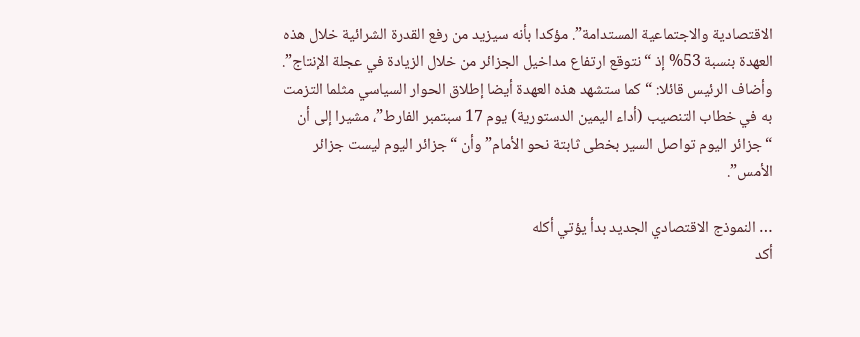الاقتصادية والاجتماعية المستدامة”. مؤكدا بأنه سيزيد من رفع القدرة الشرائية خلال هذه العهدة بنسبة 53% إذ “نتوقع ارتفاع مداخيل الجزائر من خلال الزيادة في عجلة الإنتاج”.
وأضاف الرئيس قائلا: “كما ستشهد هذه العهدة أيضا إطلاق الحوار السياسي مثلما التزمت به في خطاب التنصيب (أداء اليمين الدستورية) يوم 17 سبتمبر الفارط”، مشيرا إلى أن “جزائر اليوم تواصل السير بخطى ثابتة نحو الأمام” وأن “جزائر اليوم ليست جزائر الأمس”.

… النموذج الاقتصادي الجديد بدأ يؤتي أكله
أكد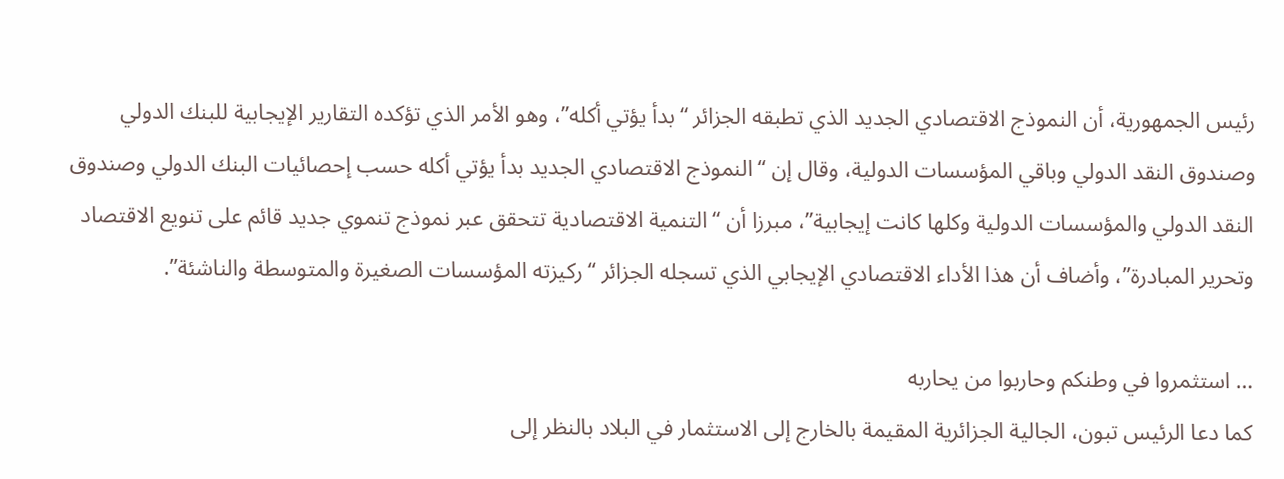رئيس الجمهورية، أن النموذج الاقتصادي الجديد الذي تطبقه الجزائر “بدأ يؤتي أكله”، وهو الأمر الذي تؤكده التقارير الإيجابية للبنك الدولي وصندوق النقد الدولي وباقي المؤسسات الدولية، وقال إن “النموذج الاقتصادي الجديد بدأ يؤتي أكله حسب إحصائيات البنك الدولي وصندوق النقد الدولي والمؤسسات الدولية وكلها كانت إيجابية”، مبرزا أن “التنمية الاقتصادية تتحقق عبر نموذج تنموي جديد قائم على تنويع الاقتصاد وتحرير المبادرة”، وأضاف أن هذا الأداء الاقتصادي الإيجابي الذي تسجله الجزائر “ركيزته المؤسسات الصغيرة والمتوسطة والناشئة”.

… استثمروا في وطنكم وحاربوا من يحاربه
كما دعا الرئيس تبون، الجالية الجزائرية المقيمة بالخارج إلى الاستثمار في البلاد بالنظر إلى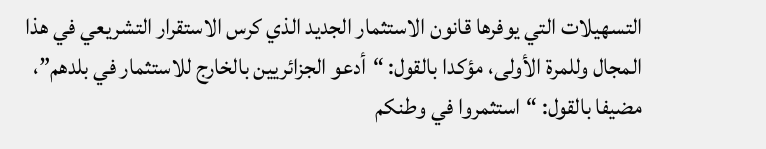التسهيلات التي يوفرها قانون الاستثمار الجديد الذي كرس الاستقرار التشريعي في هذا المجال وللمرة الأولى، مؤكدا بالقول: “أدعو الجزائريين بالخارج للاستثمار في بلدهم”، مضيفا بالقول: “استثمروا في وطنكم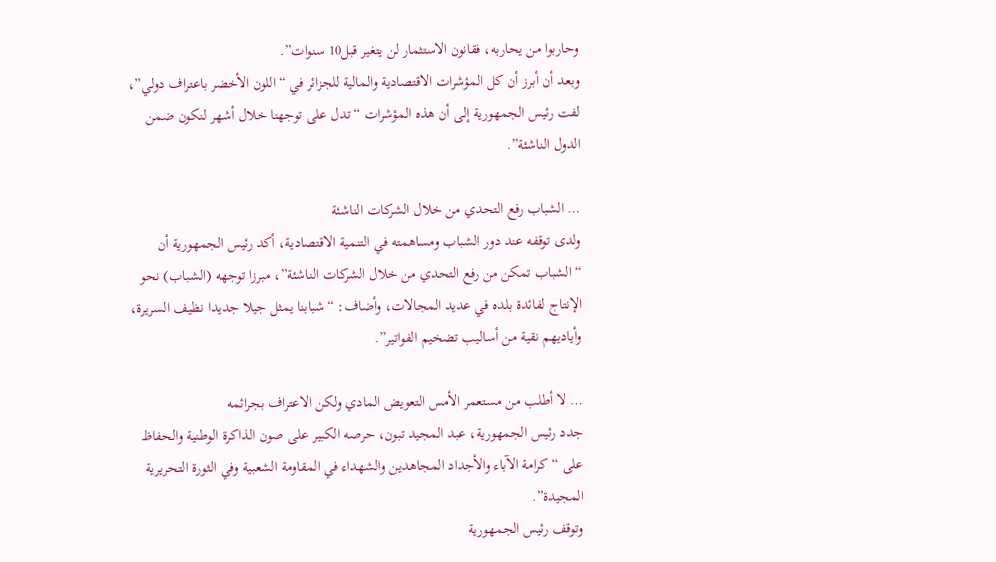وحاربوا من يحاربه، فقانون الاستثمار لن يتغير قبل10 سنوات”.
وبعد أن أبرز أن كل المؤشرات الاقتصادية والمالية للجزائر في “اللون الأخضر باعتراف دولي”، لفت رئيس الجمهورية إلى أن هذه المؤشرات “تدل على توجهنا خلال أشهر لنكون ضمن الدول الناشئة”.

… الشباب رفع التحدي من خلال الشركات الناشئة
ولدى توقفه عند دور الشباب ومساهمته في التنمية الاقتصادية، أكد رئيس الجمهورية أن “الشباب تمكن من رفع التحدي من خلال الشركات الناشئة”، مبرزا توجهه (الشباب) نحو الإنتاج لفائدة بلده في عديد المجالات، وأضاف: “شبابنا يمثل جيلا جديدا نظيف السريرة، وأياديهم نقية من أساليب تضخيم الفواتير”.

… لا أطلب من مستعمر الأمس التعويض المادي ولكن الاعتراف بجرائمه
جدد رئيس الجمهورية، عبد المجيد تبون، حرصه الكبير على صون الذاكرة الوطنية والحفاظ على “كرامة الآباء والأجداد المجاهدين والشهداء في المقاومة الشعبية وفي الثورة التحريرية المجيدة”.
وتوقف رئيس الجمهورية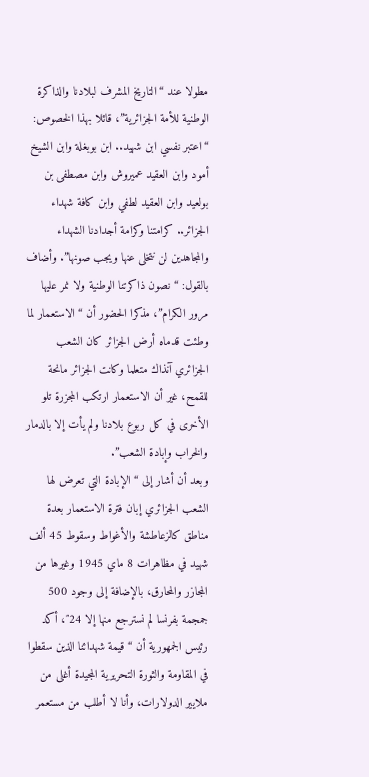مطولا عند “التاريخ المشرف لبلادنا والذاكرة الوطنية للأمة الجزائرية”، قائلا بهذا الخصوص: “اعتبر نفسي ابن شهيد.. ابن بوبغلة وابن الشيخ أمود وابن العقيد عميروش وابن مصطفى بن بولعيد وابن العقيد لطفي وابن كافة شهداء الجزائر.. كرامتنا وكرامة أجدادنا الشهداء والمجاهدين لن نتخلى عنها ويجب صونها”. وأضاف بالقول: “نصون ذاكرتنا الوطنية ولا نمر عليها مرور الكرام”، مذكرا الحضور أن “الاستعمار لما وطئت قدماه أرض الجزائر كان الشعب الجزائري آنذاك متعلما وكانت الجزائر مانحة للقمح، غير أن الاستعمار ارتكب المجزرة تلو الأخرى في كل ربوع بلادنا ولم يأت إلا بالدمار والخراب وإبادة الشعب”.
وبعد أن أشار إلى “الإبادة التي تعرض لها الشعب الجزائري إبان فترة الاستعمار بعدة مناطق كالزعاطشة والأغواط وسقوط 45 ألف شهيد في مظاهرات 8 ماي 1945 وغيرها من المجازر والمحارق، بالإضافة إلى وجود 500 جمجمة بفرنسا لم نسترجع منها إلا 24″، أكد رئيس الجمهورية أن “قيمة شهدائنا الذين سقطوا في المقاومة والثورة التحريرية المجيدة أغلى من ملايير الدولارات، وأنا لا أطلب من مستعمر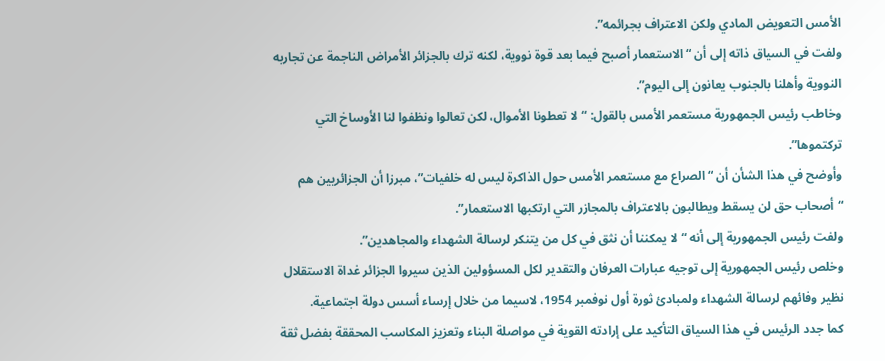الأمس التعويض المادي ولكن الاعتراف بجرائمه”.
ولفت في السياق ذاته إلى أن “الاستعمار أصبح فيما بعد قوة نووية، لكنه ترك بالجزائر الأمراض الناجمة عن تجاربه النووية وأهلنا بالجنوب يعانون إلى اليوم”.
وخاطب رئيس الجمهورية مستعمر الأمس بالقول: “لا تعطونا الأموال، لكن تعالوا ونظفوا لنا الأوساخ التي تركتموها”.
وأوضح في هذا الشأن أن “الصراع مع مستعمر الأمس حول الذاكرة ليس له خلفيات”، مبرزا أن الجزائريين هم “أصحاب حق لن يسقط ويطالبون بالاعتراف بالمجازر التي ارتكبها الاستعمار”.
ولفت رئيس الجمهورية إلى أنه “لا يمكننا أن نثق في كل من يتنكر لرسالة الشهداء والمجاهدين”.
وخلص رئيس الجمهورية إلى توجيه عبارات العرفان والتقدير لكل المسؤولين الذين سيروا الجزائر غداة الاستقلال نظير وفائهم لرسالة الشهداء ولمبادئ ثورة أول نوفمبر 1954، لاسيما من خلال إرساء أسس دولة اجتماعية.
كما جدد الرئيس في هذا السياق التأكيد على إرادته القوية في مواصلة البناء وتعزيز المكاسب المحققة بفضل ثقة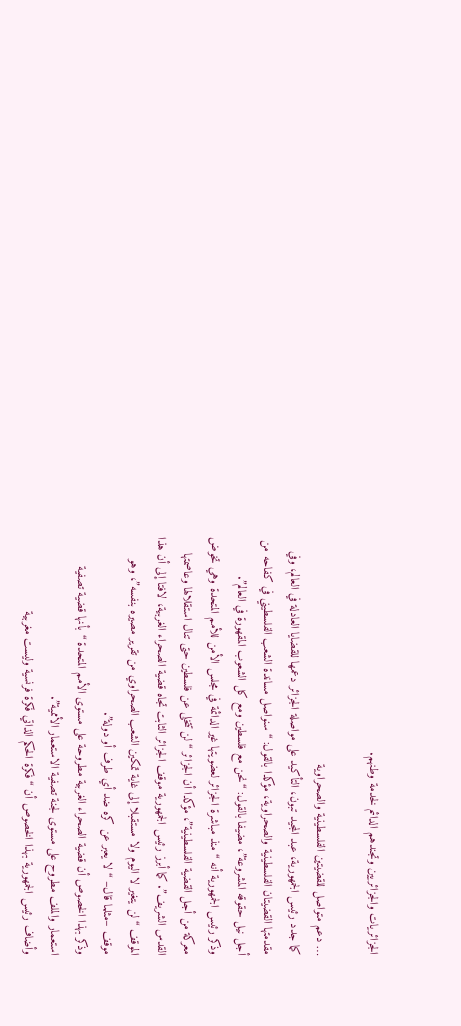الجزائريات والجزائريين وتجندهم الدائم لخدمة وطنهم.

… دعم متواصل للقضيتين الفلسطينية والصحراوية
كما جدد رئيس الجمهورية، عبد المجيد تبون، التأكيد على مواصلة الجزائر دعمها للقضايا العادلة في العالم، وفي مقدمتها القضيتان الفلسطينية والصحراوية، مؤكدا بالقول: “سنواصل مساندة الشعب الفلسطيني في كفاحه من أجل نيل حقوقه المشروعة”، مضيفا بالقول: “نحن مع فلسطين ومع كل الشعوب المقهورة في العالم”.
وذكر رئيس الجمهورية أنه “منذ مباشرة الجزائر لعضويتها غير الدائمة في مجلس الأمن للأمم المتحدة وهي تخوض معركة من أجل القضية الفلسطينية”، مؤكدا أن الجزائر “لن تتخلى عن فلسطين حتى تنال استقلالها وعاصمتها القدس الشريف”. كما أبرز رئيس الجمهورية موقف الجزائر الثابت تجاه قضية الصحراء الغربية، لافتا إلى أن هذا الموقف “لن يتغير لا اليوم ولا مستقبلا إلى غاية تمكين الشعب الصحراوي من تقرير مصيره بنفسه”، وهو موقف –مثلما قال– “لا يعبر عن كره ضد أي طرف أو دولة”.
وذكر بهذا الخصوص أن قضية الصحراء الغربية مطروحة على مستوى الأمم المتحدة “بأنها قضية تصفية استعمار والملف مطروح على مستوى لجنة تصفية الاستعمار الأممية”.
وأضاف رئيس الجمهورية بهذا الخصوص أن “فكرة الحكم الذاتي فكرة فرنسية وليست مغربية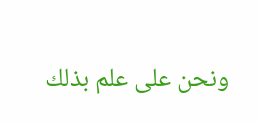ونحن على علم بذلك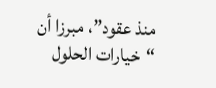منذ عقود”، مبرزا أن “خيارات الحلول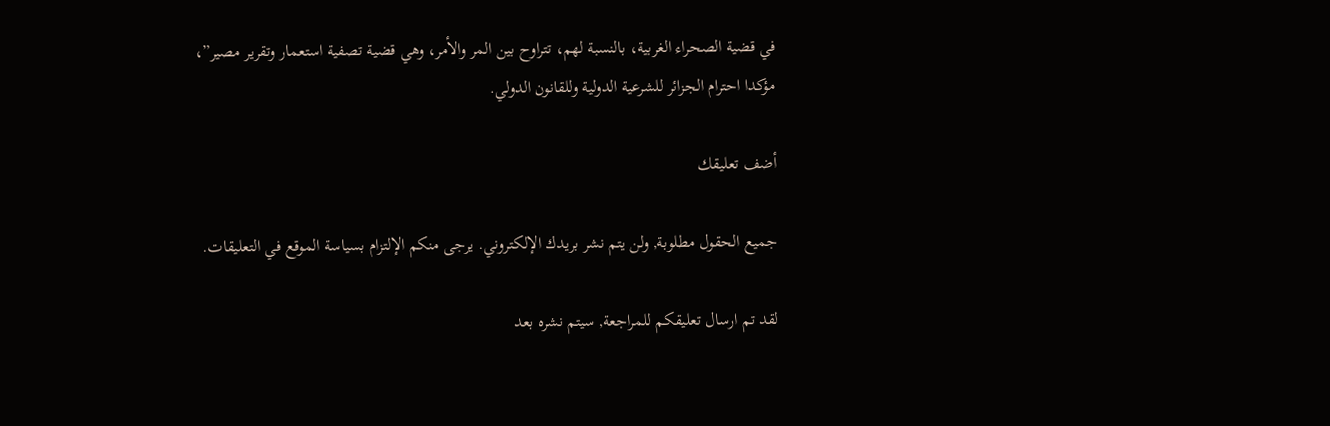في قضية الصحراء الغربية، بالنسبة لهم، تتراوح بين المر والأمر، وهي قضية تصفية استعمار وتقرير مصير”، مؤكدا احترام الجزائر للشرعية الدولية وللقانون الدولي.

أضف تعليقك

جميع الحقول مطلوبة, ولن يتم نشر بريدك الإلكتروني. يرجى منكم الإلتزام بسياسة الموقع في التعليقات.

لقد تم ارسال تعليقكم للمراجعة, سيتم نشره بعد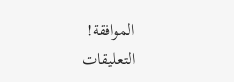الموافقة!
التعليقات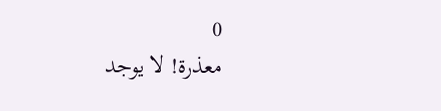0
معذرة! لا يوجد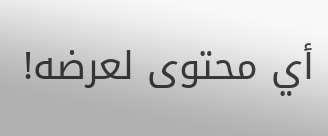أي محتوى لعرضه!